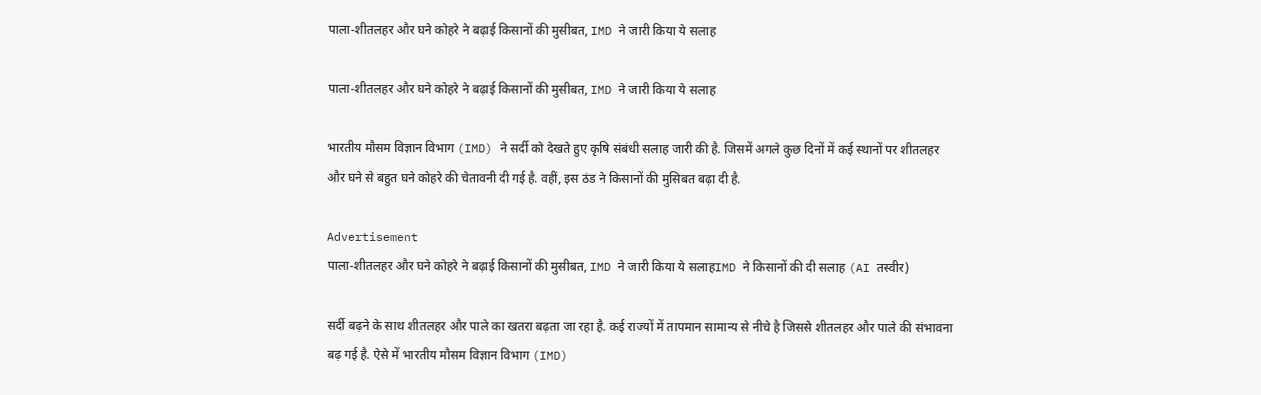पाला-शीतलहर और घने कोहरे ने बढ़ाई किसानों की मुसीबत, IMD ने जारी किया ये सलाह

पाला-शीतलहर और घने कोहरे ने बढ़ाई किसानों की मुसीबत, IMD ने जारी किया ये सलाह

भारतीय मौसम विज्ञान विभाग (IMD) ने सर्दी को देखते हुए कृषि संबंधी सलाह जारी की है. जिसमें अगले कुछ दिनों में कई स्थानों पर शीतलहर और घने से बहुत घने कोहरे की चेतावनी दी गई है. वहीं, इस ठंड ने किसानों की मुसिबत बढ़ा दी है.

Advertisement
पाला-शीतलहर और घने कोहरे ने बढ़ाई किसानों की मुसीबत, IMD ने जारी किया ये सलाहIMD ने किसानों की दी सलाह (AI तस्वीर)

सर्दी बढ़ने के साथ शीतलहर और पाले का खतरा बढ़ता जा रहा है. कई राज्यों में तापमान सामान्य से नीचे है जिससे शीतलहर और पाले की संभावना बढ़ गई है. ऐसे में भारतीय मौसम विज्ञान विभाग (IMD)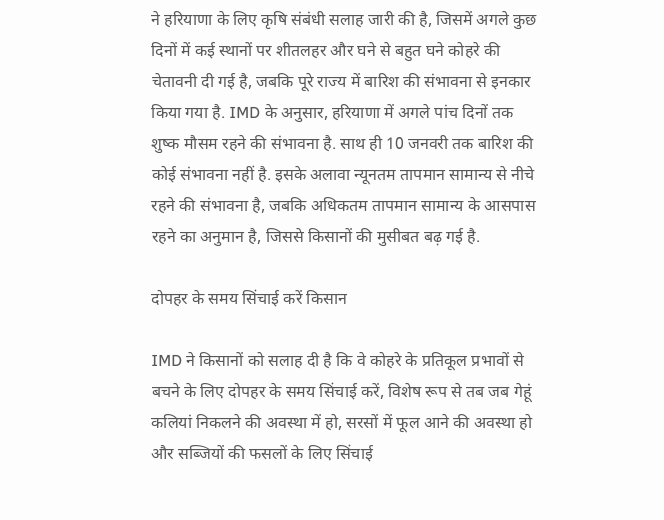ने हरियाणा के लिए कृषि संबंधी सलाह जारी की है, जिसमें अगले कुछ दिनों में कई स्थानों पर शीतलहर और घने से बहुत घने कोहरे की चेतावनी दी गई है, जबकि पूरे राज्य में बारिश की संभावना से इनकार किया गया है. IMD के अनुसार, हरियाणा में अगले पांच दिनों तक शुष्क मौसम रहने की संभावना है. साथ ही 10 जनवरी तक बारिश की कोई संभावना नहीं है. इसके अलावा न्यूनतम तापमान सामान्य से नीचे रहने की संभावना है, जबकि अधिकतम तापमान सामान्य के आसपास रहने का अनुमान है, जिससे किसानों की मुसीबत बढ़ गई है.

दोपहर के समय सिंचाई करें किसान

IMD ने किसानों को सलाह दी है कि वे कोहरे के प्रतिकूल प्रभावों से बचने के लिए दोपहर के समय सिंचाई करें, विशेष रूप से तब जब गेहूं कलियां निकलने की अवस्था में हो, सरसों में फूल आने की अवस्था हो और सब्जियों की फसलों के लिए सिंचाई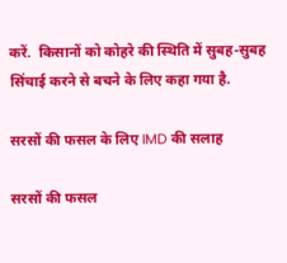करें.  किसानों को कोहरे की स्थिति में सुबह-सुबह सिंचाई करने से बचने के लिए कहा गया है.

सरसों की फसल के लिए IMD की सलाह

सरसों की फसल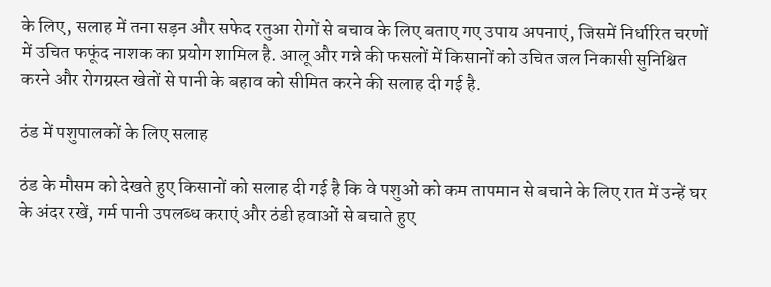के लिए, सलाह में तना सड़न और सफेद रतुआ रोगों से बचाव के लिए बताए गए उपाय अपनाएं, जिसमें निर्धारित चरणों में उचित फफूंद नाशक का प्रयोग शामिल है. आलू और गन्ने की फसलों में किसानों को उचित जल निकासी सुनिश्चित करने और रोगग्रस्त खेतों से पानी के बहाव को सीमित करने की सलाह दी गई है.

ठंड में पशुपालकों के लिए सलाह

ठंड के मौसम को देखते हुए किसानों को सलाह दी गई है कि वे पशुओं को कम तापमान से बचाने के लिए रात में उन्हें घर के अंदर रखें, गर्म पानी उपलब्ध कराएं और ठंडी हवाओं से बचाते हुए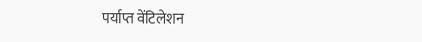पर्याप्त वेंटिलेशन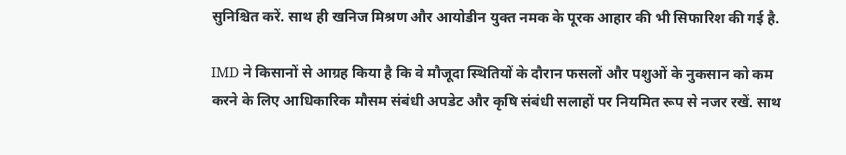सुनिश्चित करें. साथ ही खनिज मिश्रण और आयोडीन युक्त नमक के पूरक आहार की भी सिफारिश की गई है.

IMD ने किसानों से आग्रह किया है कि वे मौजूदा स्थितियों के दौरान फसलों और पशुओं के नुकसान को कम करने के लिए आधिकारिक मौसम संबंधी अपडेट और कृषि संबंधी सलाहों पर नियमित रूप से नजर रखें. साथ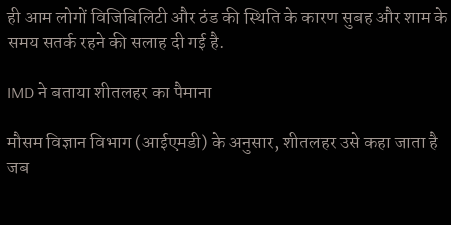ही आम लोगों विजिबिलिटी और ठंड की स्थिति के कारण सुबह और शाम के समय सतर्क रहने की सलाह दी गई है.

IMD ने बताया शीतलहर का पैमाना

मौसम विज्ञान विभाग (आईएमडी) के अनुसार, शीतलहर उसे कहा जाता है जब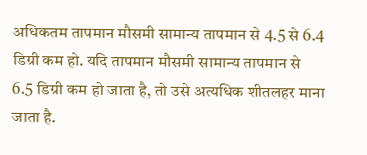अधिकतम तापमान मौसमी सामान्य तापमान से 4.5 से 6.4 डिग्री कम हो. यदि तापमान मौसमी सामान्य तापमान से 6.5 डिग्री कम हो जाता है, तो उसे अत्यधिक शीतलहर माना जाता है.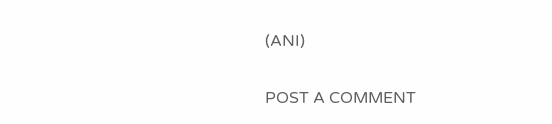(ANI)

POST A COMMENT